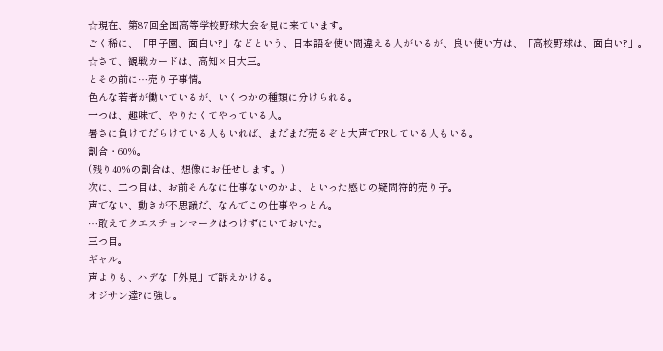☆現在、第87回全国高等学校野球大会を見に来ています。
ごく稀に、「甲子園、面白い?」などという、日本語を使い間違える人がいるが、良い使い方は、「高校野球は、面白い?」。
☆さて、観戦カードは、高知×日大三。
とその前に…売り子事情。
色んな若者が働いているが、いくつかの種類に分けられる。
一つは、趣味で、やりたくてやっている人。
暑さに負けてだらけている人もいれば、まだまだ売るぞと大声でPRしている人もいる。
割合・60%。
(残り40%の割合は、想像にお任せします。)
次に、二つ目は、お前そんなに仕事ないのかよ、といった感じの疑問符的売り子。
声でない、動きが不思議だ、なんでこの仕事やっとん。
…敢えてクエスチョンマークはつけずにいておいた。
三つ目。
ギャル。
声よりも、ハデな「外見」で訴えかける。
オジサン達?に強し。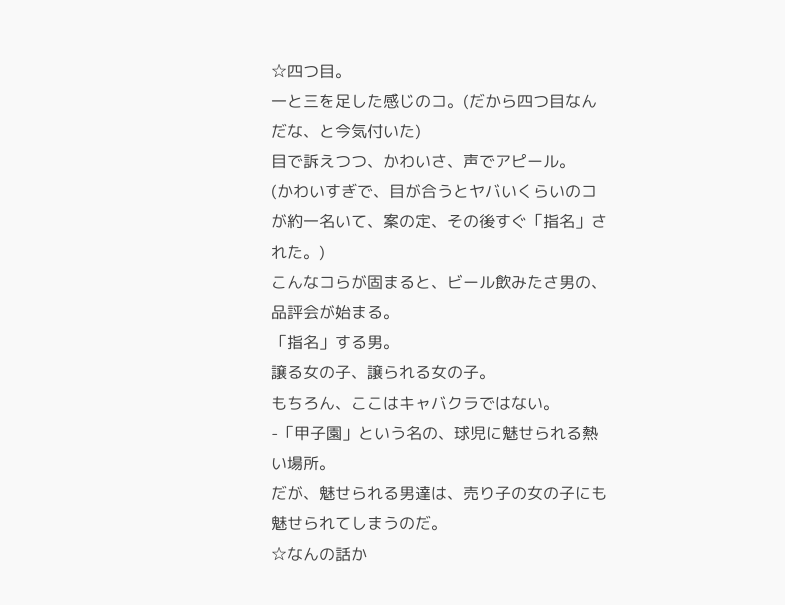☆四つ目。
一と三を足した感じのコ。(だから四つ目なんだな、と今気付いた)
目で訴えつつ、かわいさ、声でアピール。
(かわいすぎで、目が合うとヤバいくらいのコが約一名いて、案の定、その後すぐ「指名」された。)
こんなコらが固まると、ビール飲みたさ男の、品評会が始まる。
「指名」する男。
譲る女の子、譲られる女の子。
もちろん、ここはキャバクラではない。
-「甲子園」という名の、球児に魅せられる熱い場所。
だが、魅せられる男達は、売り子の女の子にも魅せられてしまうのだ。
☆なんの話か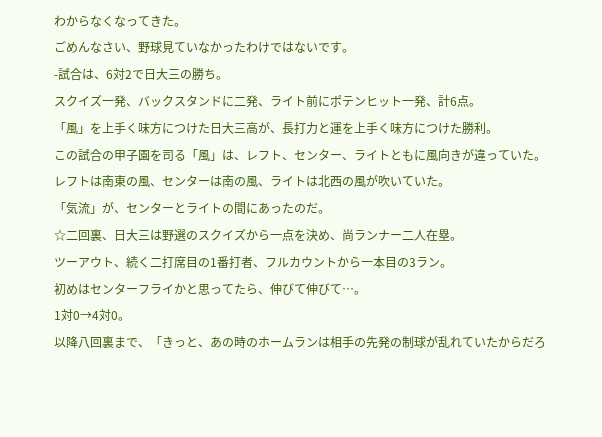わからなくなってきた。
ごめんなさい、野球見ていなかったわけではないです。
-試合は、6対2で日大三の勝ち。
スクイズ一発、バックスタンドに二発、ライト前にポテンヒット一発、計6点。
「風」を上手く味方につけた日大三高が、長打力と運を上手く味方につけた勝利。
この試合の甲子園を司る「風」は、レフト、センター、ライトともに風向きが違っていた。
レフトは南東の風、センターは南の風、ライトは北西の風が吹いていた。
「気流」が、センターとライトの間にあったのだ。
☆二回裏、日大三は野選のスクイズから一点を決め、尚ランナー二人在塁。
ツーアウト、続く二打席目の1番打者、フルカウントから一本目の3ラン。
初めはセンターフライかと思ってたら、伸びて伸びて…。
1対0→4対0。
以降八回裏まで、「きっと、あの時のホームランは相手の先発の制球が乱れていたからだろ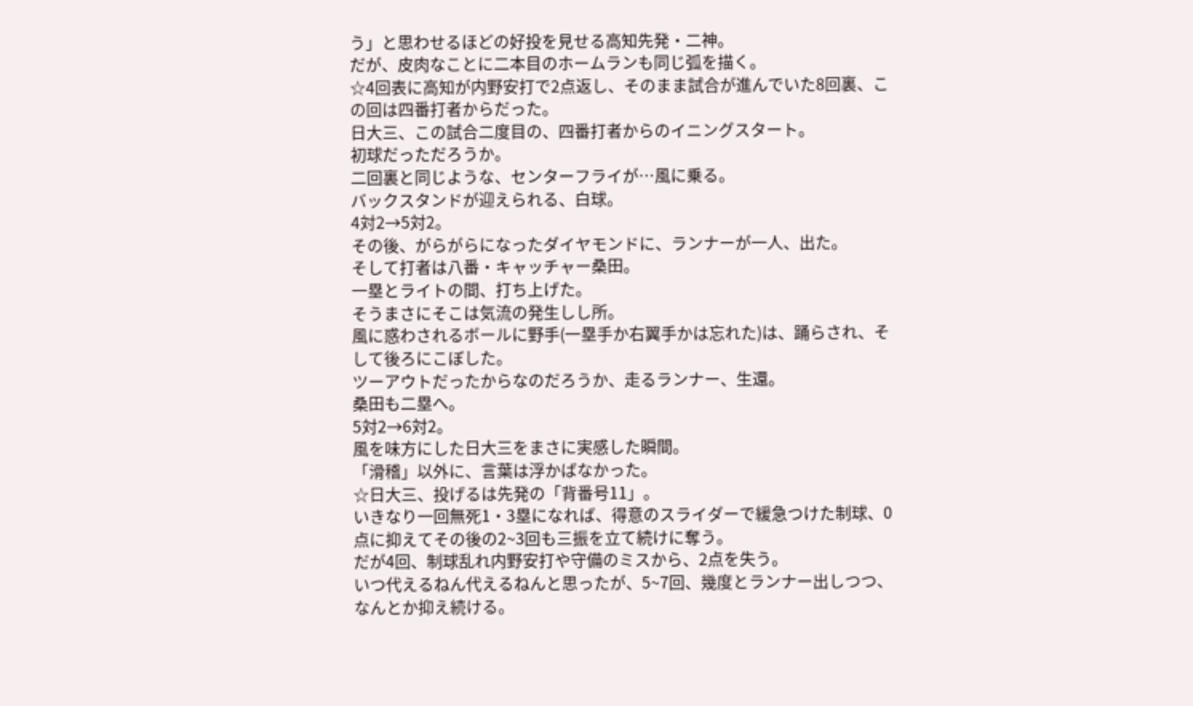う」と思わせるほどの好投を見せる高知先発・二神。
だが、皮肉なことに二本目のホームランも同じ弧を描く。
☆4回表に高知が内野安打で2点返し、そのまま試合が進んでいた8回裏、この回は四番打者からだった。
日大三、この試合二度目の、四番打者からのイニングスタート。
初球だっただろうか。
二回裏と同じような、センターフライが…風に乗る。
バックスタンドが迎えられる、白球。
4対2→5対2。
その後、がらがらになったダイヤモンドに、ランナーが一人、出た。
そして打者は八番・キャッチャー桑田。
一塁とライトの間、打ち上げた。
そうまさにそこは気流の発生しし所。
風に惑わされるボールに野手(一塁手か右翼手かは忘れた)は、踊らされ、そして後ろにこぼした。
ツーアウトだったからなのだろうか、走るランナー、生還。
桑田も二塁へ。
5対2→6対2。
風を味方にした日大三をまさに実感した瞬間。
「滑稽」以外に、言葉は浮かばなかった。
☆日大三、投げるは先発の「背番号11」。
いきなり一回無死1・3塁になれば、得意のスライダーで緩急つけた制球、0点に抑えてその後の2~3回も三振を立て続けに奪う。
だが4回、制球乱れ内野安打や守備のミスから、2点を失う。
いつ代えるねん代えるねんと思ったが、5~7回、幾度とランナー出しつつ、なんとか抑え続ける。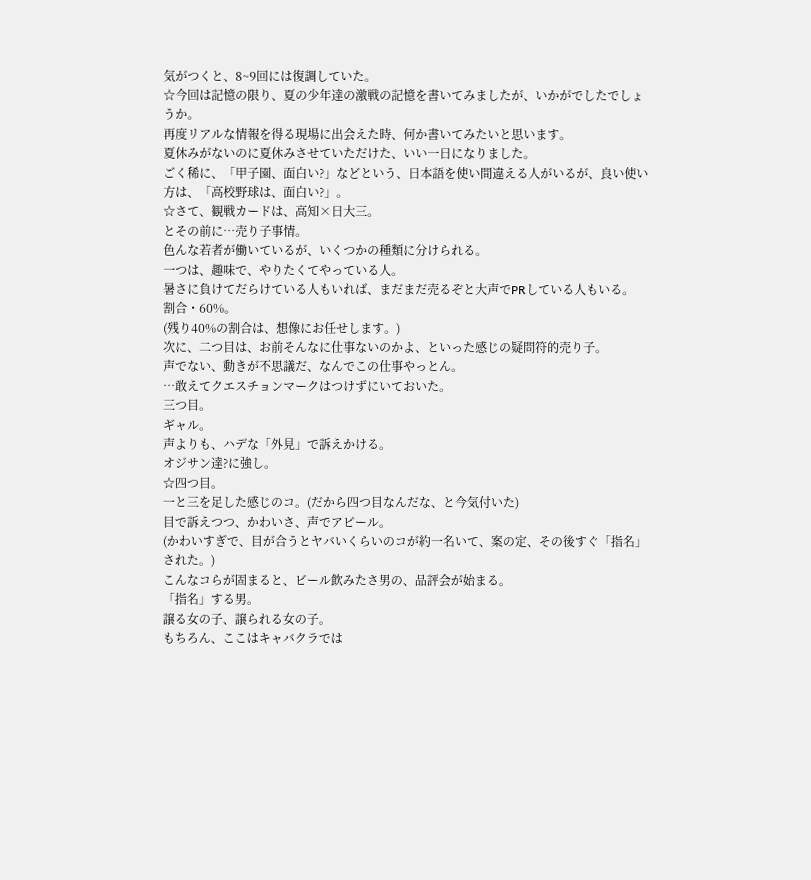気がつくと、8~9回には復調していた。
☆今回は記憶の限り、夏の少年達の激戦の記憶を書いてみましたが、いかがでしたでしょうか。
再度リアルな情報を得る現場に出会えた時、何か書いてみたいと思います。
夏休みがないのに夏休みさせていただけた、いい一日になりました。
ごく稀に、「甲子園、面白い?」などという、日本語を使い間違える人がいるが、良い使い方は、「高校野球は、面白い?」。
☆さて、観戦カードは、高知×日大三。
とその前に…売り子事情。
色んな若者が働いているが、いくつかの種類に分けられる。
一つは、趣味で、やりたくてやっている人。
暑さに負けてだらけている人もいれば、まだまだ売るぞと大声でPRしている人もいる。
割合・60%。
(残り40%の割合は、想像にお任せします。)
次に、二つ目は、お前そんなに仕事ないのかよ、といった感じの疑問符的売り子。
声でない、動きが不思議だ、なんでこの仕事やっとん。
…敢えてクエスチョンマークはつけずにいておいた。
三つ目。
ギャル。
声よりも、ハデな「外見」で訴えかける。
オジサン達?に強し。
☆四つ目。
一と三を足した感じのコ。(だから四つ目なんだな、と今気付いた)
目で訴えつつ、かわいさ、声でアピール。
(かわいすぎで、目が合うとヤバいくらいのコが約一名いて、案の定、その後すぐ「指名」された。)
こんなコらが固まると、ビール飲みたさ男の、品評会が始まる。
「指名」する男。
譲る女の子、譲られる女の子。
もちろん、ここはキャバクラでは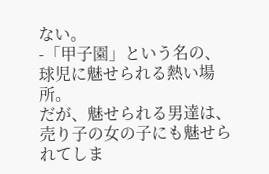ない。
-「甲子園」という名の、球児に魅せられる熱い場所。
だが、魅せられる男達は、売り子の女の子にも魅せられてしま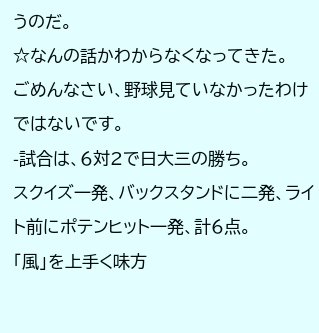うのだ。
☆なんの話かわからなくなってきた。
ごめんなさい、野球見ていなかったわけではないです。
-試合は、6対2で日大三の勝ち。
スクイズ一発、バックスタンドに二発、ライト前にポテンヒット一発、計6点。
「風」を上手く味方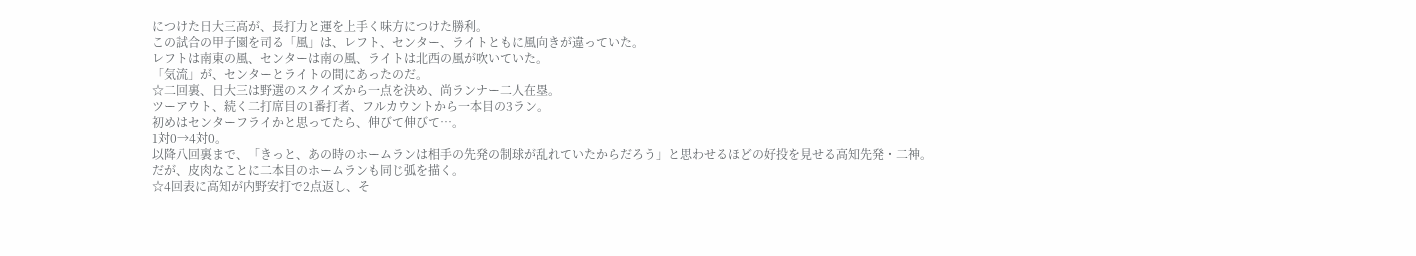につけた日大三高が、長打力と運を上手く味方につけた勝利。
この試合の甲子園を司る「風」は、レフト、センター、ライトともに風向きが違っていた。
レフトは南東の風、センターは南の風、ライトは北西の風が吹いていた。
「気流」が、センターとライトの間にあったのだ。
☆二回裏、日大三は野選のスクイズから一点を決め、尚ランナー二人在塁。
ツーアウト、続く二打席目の1番打者、フルカウントから一本目の3ラン。
初めはセンターフライかと思ってたら、伸びて伸びて…。
1対0→4対0。
以降八回裏まで、「きっと、あの時のホームランは相手の先発の制球が乱れていたからだろう」と思わせるほどの好投を見せる高知先発・二神。
だが、皮肉なことに二本目のホームランも同じ弧を描く。
☆4回表に高知が内野安打で2点返し、そ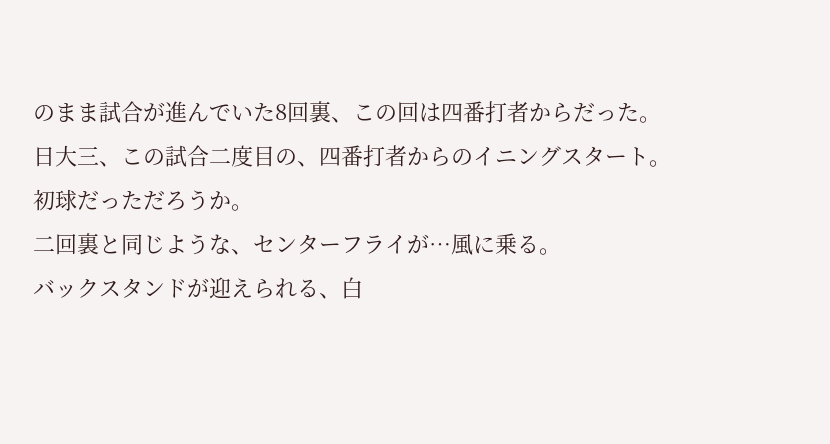のまま試合が進んでいた8回裏、この回は四番打者からだった。
日大三、この試合二度目の、四番打者からのイニングスタート。
初球だっただろうか。
二回裏と同じような、センターフライが…風に乗る。
バックスタンドが迎えられる、白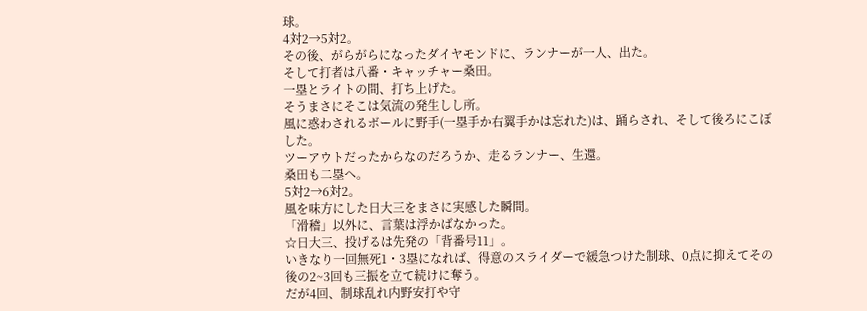球。
4対2→5対2。
その後、がらがらになったダイヤモンドに、ランナーが一人、出た。
そして打者は八番・キャッチャー桑田。
一塁とライトの間、打ち上げた。
そうまさにそこは気流の発生しし所。
風に惑わされるボールに野手(一塁手か右翼手かは忘れた)は、踊らされ、そして後ろにこぼした。
ツーアウトだったからなのだろうか、走るランナー、生還。
桑田も二塁へ。
5対2→6対2。
風を味方にした日大三をまさに実感した瞬間。
「滑稽」以外に、言葉は浮かばなかった。
☆日大三、投げるは先発の「背番号11」。
いきなり一回無死1・3塁になれば、得意のスライダーで緩急つけた制球、0点に抑えてその後の2~3回も三振を立て続けに奪う。
だが4回、制球乱れ内野安打や守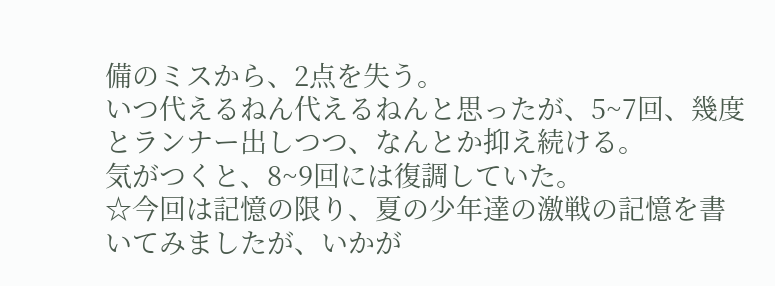備のミスから、2点を失う。
いつ代えるねん代えるねんと思ったが、5~7回、幾度とランナー出しつつ、なんとか抑え続ける。
気がつくと、8~9回には復調していた。
☆今回は記憶の限り、夏の少年達の激戦の記憶を書いてみましたが、いかが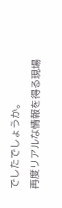でしたでしょうか。
再度リアルな情報を得る現場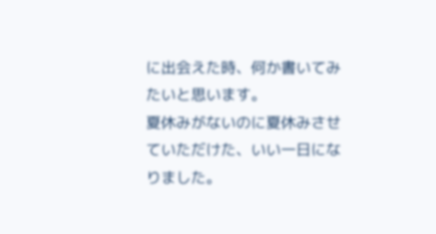に出会えた時、何か書いてみたいと思います。
夏休みがないのに夏休みさせていただけた、いい一日になりました。